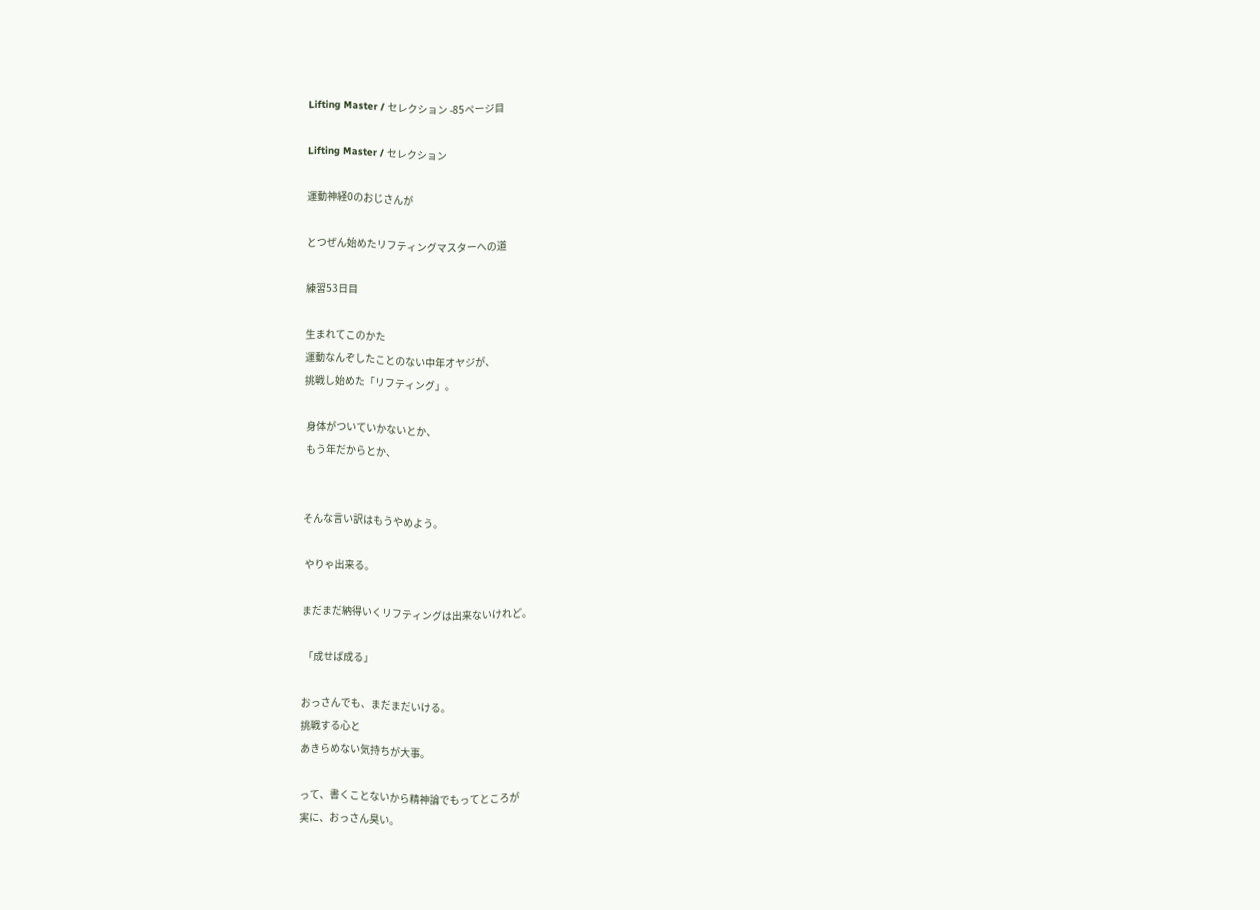Lifting Master / セレクション -85ページ目

Lifting Master / セレクション

運動神経0のおじさんが

とつぜん始めたリフティングマスターへの道

練習53日目

生まれてこのかた
運動なんぞしたことのない中年オヤジが、
挑戦し始めた「リフティング」。

 身体がついていかないとか、
 もう年だからとか、


そんな言い訳はもうやめよう。

 やりゃ出来る。

まだまだ納得いくリフティングは出来ないけれど。

 「成せば成る」

おっさんでも、まだまだいける。
挑戦する心と
あきらめない気持ちが大事。

って、書くことないから精神論でもってところが
実に、おっさん臭い。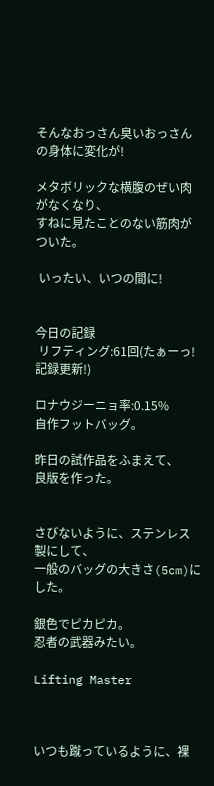そんなおっさん臭いおっさんの身体に変化が!

メタボリックな横腹のぜい肉がなくなり、
すねに見たことのない筋肉がついた。

 いったい、いつの間に!


今日の記録
 リフティング:61回(たぁーっ! 記録更新!)

ロナウジーニョ率:0.15%
自作フットバッグ。

昨日の試作品をふまえて、
良版を作った。


さびないように、ステンレス製にして、
一般のバッグの大きさ(5cm)にした。

銀色でピカピカ。
忍者の武器みたい。

Lifting Master



いつも蹴っているように、裸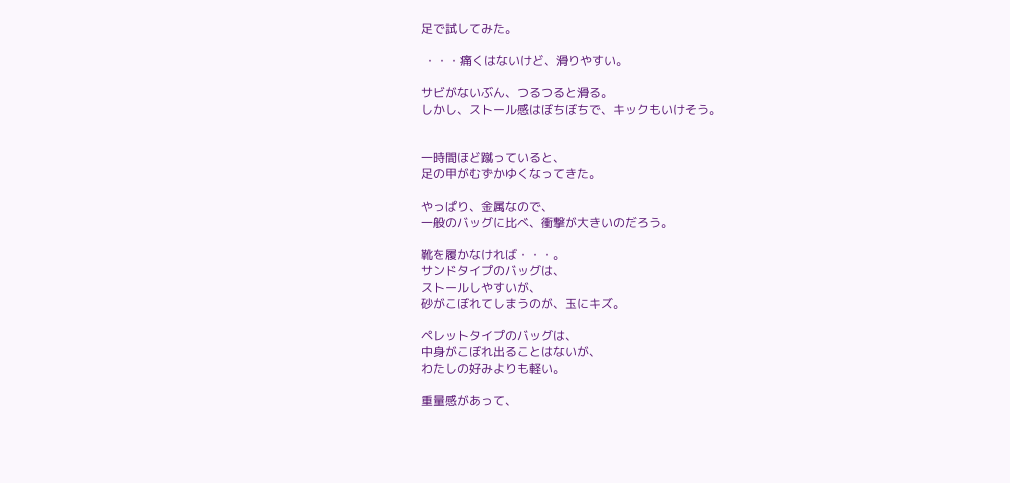足で試してみた。

 ・・・痛くはないけど、滑りやすい。

サビがないぶん、つるつると滑る。
しかし、ストール感はぼちぼちで、キックもいけそう。


一時間ほど蹴っていると、
足の甲がむずかゆくなってきた。

やっぱり、金属なので、
一般のバッグに比べ、衝撃が大きいのだろう。

靴を履かなければ・・・。
サンドタイプのバッグは、
ストールしやすいが、
砂がこぼれてしまうのが、玉にキズ。

ペレットタイプのバッグは、
中身がこぼれ出ることはないが、
わたしの好みよりも軽い。

重量感があって、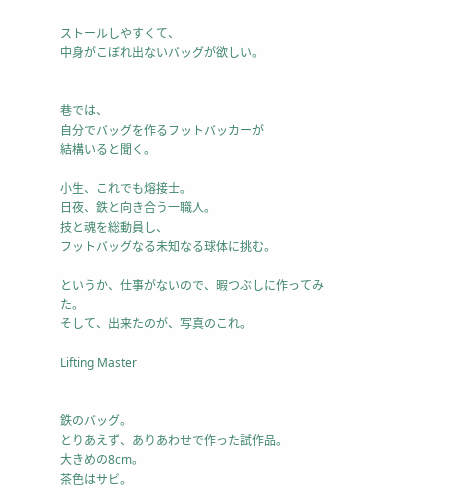ストールしやすくて、
中身がこぼれ出ないバッグが欲しい。


巷では、
自分でバッグを作るフットバッカーが
結構いると聞く。

小生、これでも熔接士。
日夜、鉄と向き合う一職人。
技と魂を総動員し、
フットバッグなる未知なる球体に挑む。

というか、仕事がないので、暇つぶしに作ってみた。
そして、出来たのが、写真のこれ。

Lifting Master


鉄のバッグ。
とりあえず、ありあわせで作った試作品。
大きめの8cm。
茶色はサビ。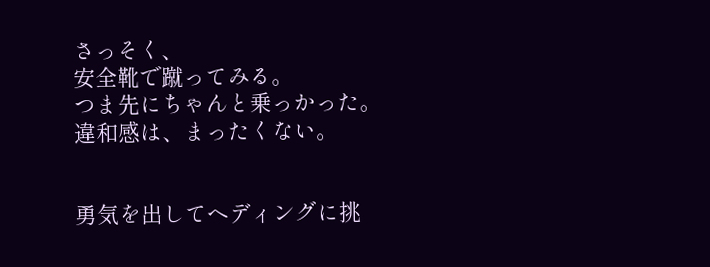さっそく、
安全靴で蹴ってみる。
つま先にちゃんと乗っかった。
違和感は、まったくない。


勇気を出してヘディングに挑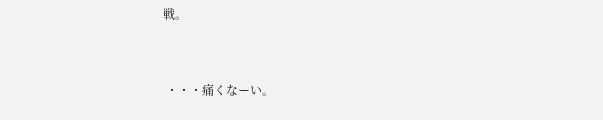戦。


 ・・・痛くなーい。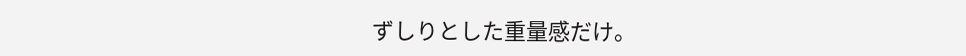ずしりとした重量感だけ。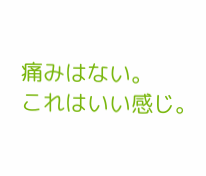痛みはない。
これはいい感じ。